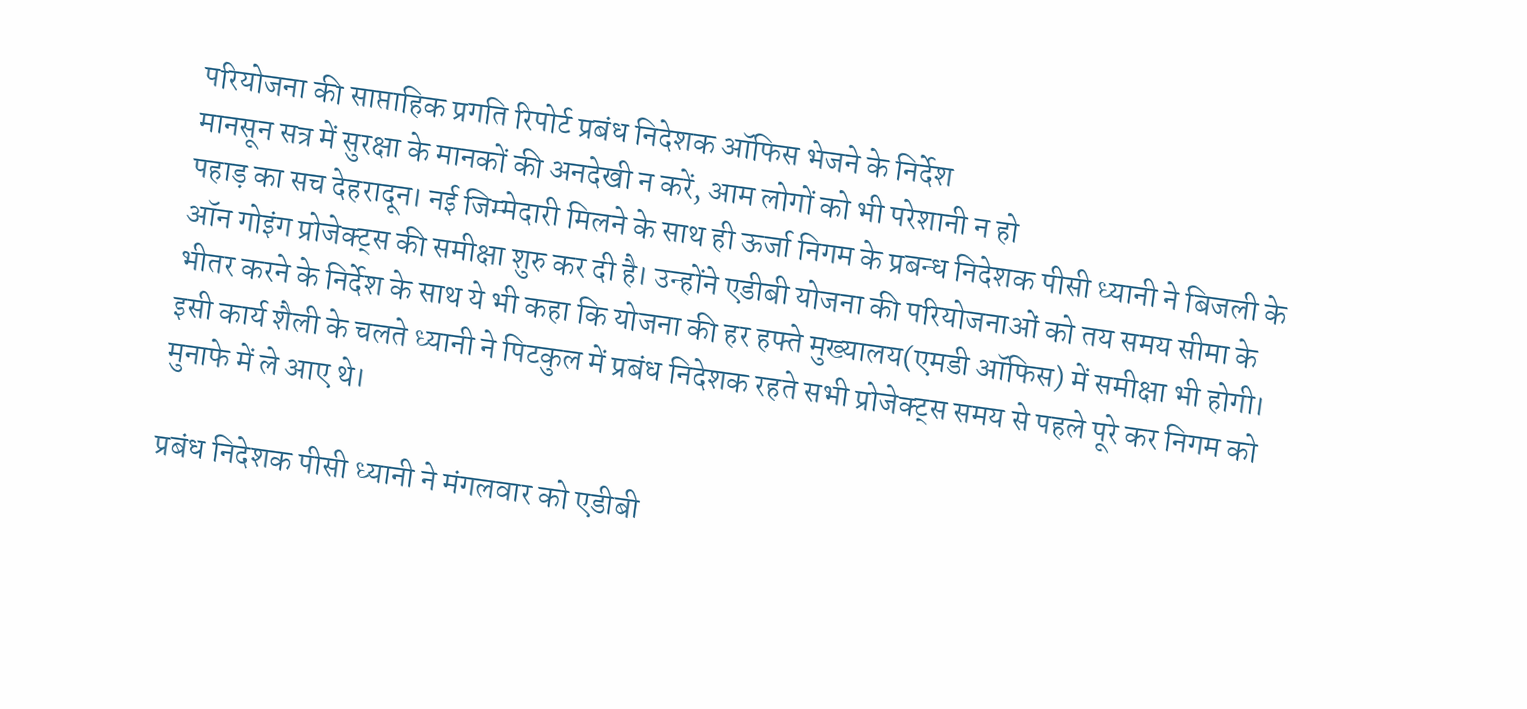परियोजना की साप्ताहिक प्रगति रिपोर्ट प्रबंध निदेशक ऑफिस भेजने के निर्देश
मानसून सत्र में सुरक्षा के मानकों की अनदेखी न करें, आम लोगों को भी परेशानी न हो
पहाड़ का सच देहरादून। नई जिम्मेदारी मिलने के साथ ही ऊर्जा निगम के प्रबन्ध निदेशक पीसी ध्यानी ने बिजली के ऑन गोइंग प्रोजेक्ट्स की समीक्षा शुरु कर दी है। उन्होंने एडीबी योजना की परियोजनाओं को तय समय सीमा के भीतर करने के निर्देश के साथ ये भी कहा कि योजना की हर हफ्ते मुख्यालय(एमडी ऑफिस) में समीक्षा भी होगी। इसी कार्य शैली के चलते ध्यानी ने पिटकुल में प्रबंध निदेशक रहते सभी प्रोजेक्ट्स समय से पहले पूरे कर निगम को मुनाफे में ले आए थे।

प्रबंध निदेशक पीसी ध्यानी ने मंगलवार को एडीबी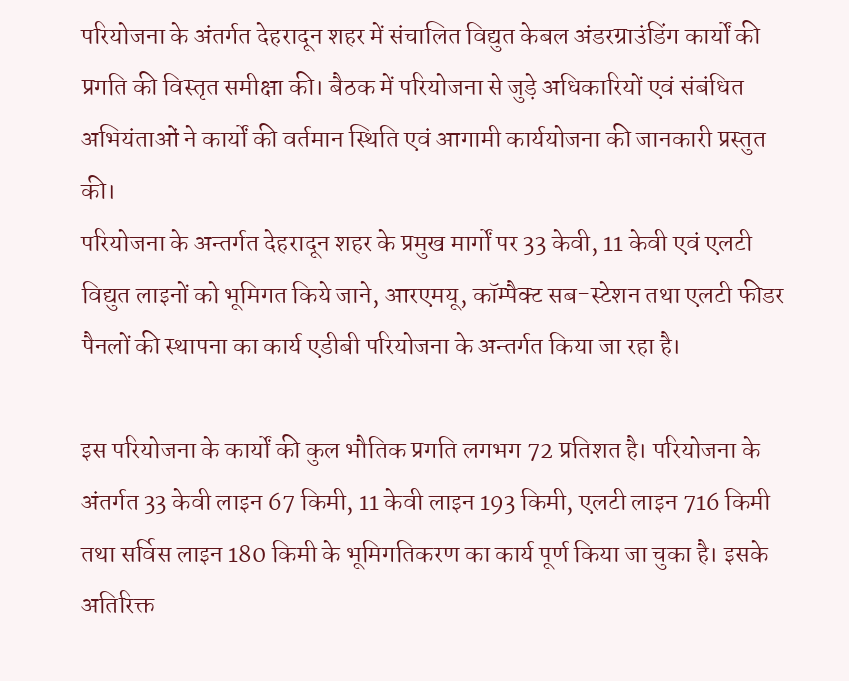परियोजना के अंतर्गत देहरादून शहर में संचालित विद्युत केबल अंडरग्राउंडिंग कार्यों की प्रगति की विस्तृत समीक्षा की। बैठक में परियोजना से जुड़े अधिकारियों एवं संबंधित अभियंताओं ने कार्यों की वर्तमान स्थिति एवं आगामी कार्ययोजना की जानकारी प्रस्तुत की।
परियोजना के अन्तर्गत देहरादून शहर के प्रमुख मार्गों पर 33 केवी, 11 केवी एवं एलटी विद्युत लाइनों को भूमिगत किये जाने, आरएमयू, कॉम्पैक्ट सब-स्टेशन तथा एलटी फीडर पैनलों की स्थापना का कार्य एडीबी परियोजना के अन्तर्गत किया जा रहा है।

इस परियोजना के कार्यों की कुल भौतिक प्रगति लगभग 72 प्रतिशत है। परियोजना के अंतर्गत 33 केवी लाइन 67 किमी, 11 केवी लाइन 193 किमी, एलटी लाइन 716 किमी तथा सर्विस लाइन 180 किमी के भूमिगतिकरण का कार्य पूर्ण किया जा चुका है। इसके अतिरिक्त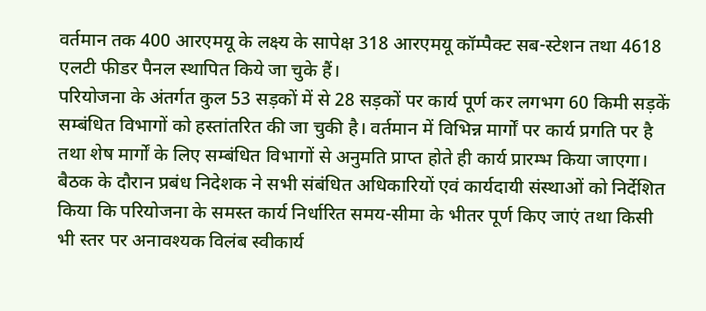वर्तमान तक 400 आरएमयू के लक्ष्य के सापेक्ष 318 आरएमयू कॉम्पैक्ट सब-स्टेशन तथा 4618 एलटी फीडर पैनल स्थापित किये जा चुके हैं।
परियोजना के अंतर्गत कुल 53 सड़कों में से 28 सड़कों पर कार्य पूर्ण कर लगभग 60 किमी सड़कें सम्बंधित विभागों को हस्तांतरित की जा चुकी है। वर्तमान में विभिन्न मार्गों पर कार्य प्रगति पर है तथा शेष मार्गों के लिए सम्बंधित विभागों से अनुमति प्राप्त होते ही कार्य प्रारम्भ किया जाएगा।
बैठक के दौरान प्रबंध निदेशक ने सभी संबंधित अधिकारियों एवं कार्यदायी संस्थाओं को निर्देशित किया कि परियोजना के समस्त कार्य निर्धारित समय-सीमा के भीतर पूर्ण किए जाएं तथा किसी भी स्तर पर अनावश्यक विलंब स्वीकार्य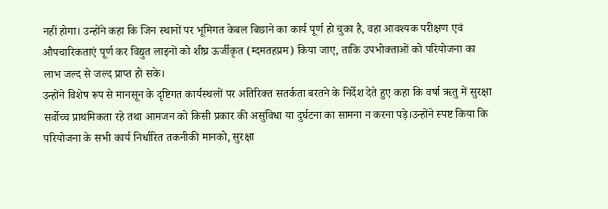नहीं होगा। उन्होंने कहा कि जिन स्थानों पर भूमिगत केबल बिछाने का कार्य पूर्ण हो चुका है, वहा आवश्यक परीक्षण एवं औपचारिकताएं पूर्ण कर विद्युत लाइनों को शीघ्र ऊर्जीकृत (म्दमतहप्रम) किया जाए, ताकि उपभोक्ताओं को परियोजना का लाभ जल्द से जल्द प्राप्त हो सके।
उन्होंने विशेष रूप से मानसून के दृष्टिगत कार्यस्थलों पर अतिरिक्त सतर्कता बरतने के निर्देश देते हुए कहा कि वर्षा ऋतु में सुरक्षा सर्वोच्च प्राथमिकता रहे तथा आमजन को किसी प्रकार की असुविधा या दुर्घटना का सामना न करना पड़े।उन्होंने स्पष्ट किया कि परियोजना के सभी कार्य निर्धारित तकनीकी मानको, सुरक्षा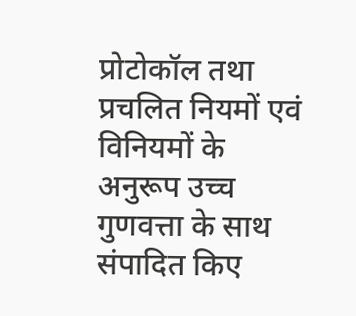प्रोटोकॉल तथा प्रचलित नियमों एवं विनियमों के अनुरूप उच्च गुणवत्ता के साथ संपादित किए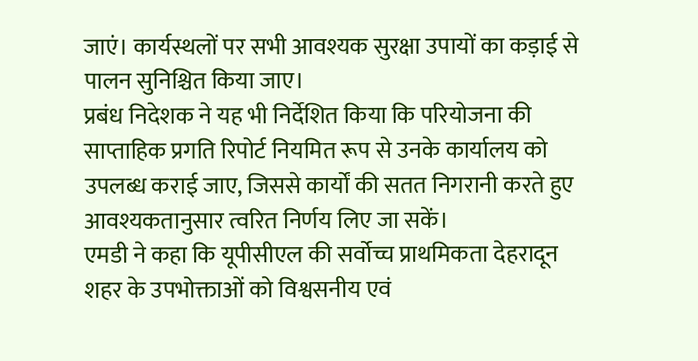जाएं। कार्यस्थलों पर सभी आवश्यक सुरक्षा उपायों का कड़ाई से पालन सुनिश्चित किया जाए।
प्रबंध निदेशक ने यह भी निर्देशित किया कि परियोजना की साप्ताहिक प्रगति रिपोर्ट नियमित रूप से उनके कार्यालय को उपलब्ध कराई जाए, जिससे कार्यों की सतत निगरानी करते हुए आवश्यकतानुसार त्वरित निर्णय लिए जा सकें।
एमडी ने कहा कि यूपीसीएल की सर्वोच्च प्राथमिकता देहरादून शहर के उपभोक्ताओं को विश्वसनीय एवं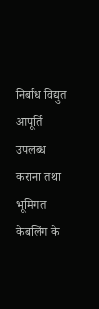निर्बाध विद्युत आपूर्ति उपलब्ध कराना तथा भूमिगत केबलिंग के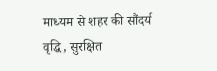माध्यम से शहर की सौंदर्य वृद्धि, सुरक्षित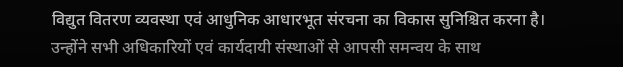विद्युत वितरण व्यवस्था एवं आधुनिक आधारभूत संरचना का विकास सुनिश्चित करना है। उन्होंने सभी अधिकारियों एवं कार्यदायी संस्थाओं से आपसी समन्वय के साथ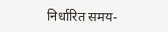निर्धारित समय-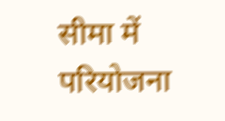सीमा में परियोजना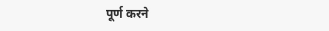पूर्ण करने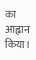का आह्वान किया।